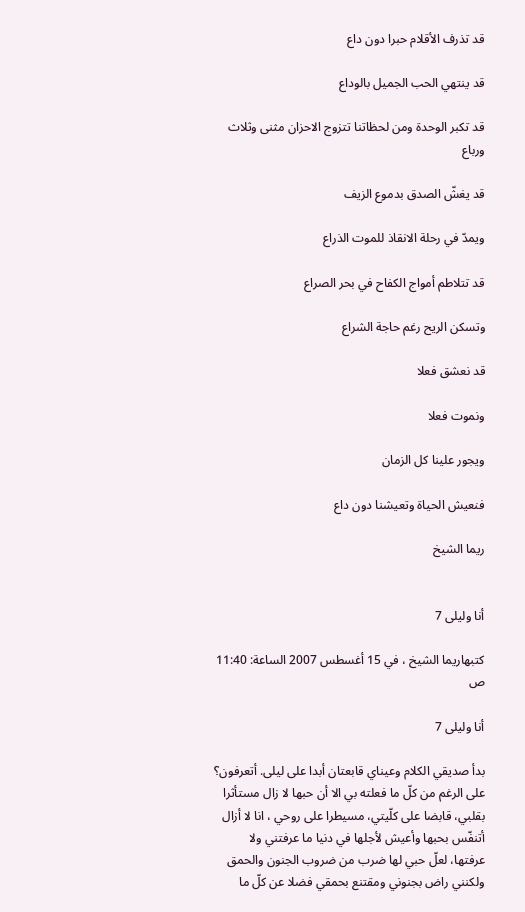قد تذرف الأقلام حبرا دون داع

قد ينتهي الحب الجميل بالوداع

قد تكبر الوحدة ومن لحظاتنا تتزوج الاحزان مثنى وثلاث ورباع

قد يغشّ الصدق بدموع الزيف

ويمدّ في رحلة الانقاذ للموت الذراع

قد تتلاطم أمواج الكفاح في بحر الصراع

وتسكن الريح رغم حاجة الشراع

قد نعشق فعلا

ونموت فعلا

ويجور علينا كل الزمان

فنعيش الحياة وتعيشنا دون داع

ريما الشيخ


أنا وليلى 7

كتبهاريما الشيخ ، في 15 أغسطس 2007 الساعة: 11:40 ص

أنا وليلى 7

بدأ صديقي الكلام وعيناي قابعتان أبدا على ليلى. أتعرفون؟ على الرغم من كلّ ما فعلته بي الا أن حبها لا زال مستأثرا بقلبي، قابضا على كلّيتي، مسيطرا على روحي ، انا لا أزال أتنفّس بحبها وأعيش لأجلها في دنيا ما عرفتني ولا عرفتها، لعلّ حبي لها ضرب من ضروب الجنون والحمق ولكنني راض بجنوني ومقتنع بحمقي فضلا عن كلّ ما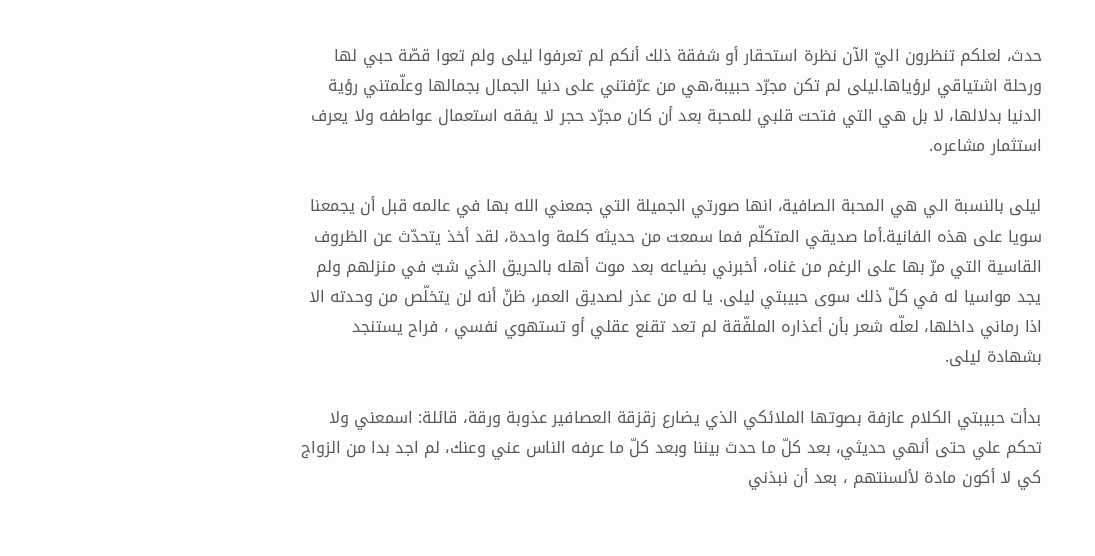حدث، لعلكم تنظرون اليّ الآن نظرة استحقار أو شفقة ذلك أنكم لم تعرفوا ليلى ولم تعوا قصّة حبي لها ورحلة اشتياقي لرؤياها.ليلى لم تكن مجرّد حبيبة،هي من عرّفتني على دنيا الجمال بجمالها وعلّمتني رؤية الدنيا بدلالها، لا بل هي التي فتحت قلبي للمحبة بعد أن كان مجرّد حجر لا يفقه استعمال عواطفه ولا يعرف استثمار مشاعره.

ليلى بالنسبة الي هي المحبة الصافية، انها صورتي الجميلة التي جمعني الله بها في عالمه قبل أن يجمعنا سويا على هذه الفانية.أما صديقي المتكلّم فما سمعت من حديثه كلمة واحدة، لقد أخذ يتحدّث عن الظروف القاسية التي مرّ بها على الرغم من غناه، أخبرني بضياعه بعد موت أهله بالحريق الذي شبّ في منزلهم ولم يجد مواسيا له في كلّ ذلك سوى حبيبتي ليلى. يا له من عذر لصديق العمر، ظنّ أنه لن يتخلّص من وحدته الا اذا رماني داخلها، لعلّه شعر بأن أعذاره الملفّقة لم تعد تقنع عقلي أو تستهوي نفسي ، فراح يستنجد بشهادة ليلى.

بدأت حبيبتي الكلام عازفة بصوتها الملائكي الذي يضارع زقزقة العصافير عذوبة ورقة، قائلة: اسمعني ولا تحكم علي حتى أنهي حديثي، بعد كلّ ما حدث بيننا وبعد كلّ ما عرفه الناس عني وعنك، لم اجد بدا من الزواج كي لا أكون مادة لألسنتهم ، بعد أن نبذني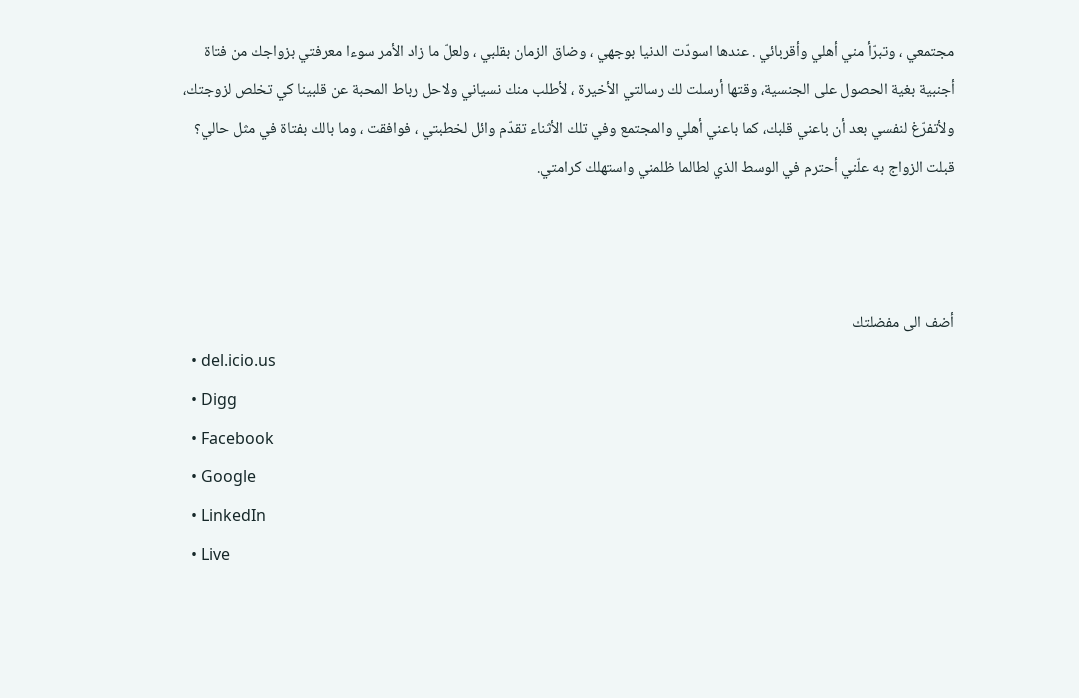مجتمعي ، وتبرّأ مني أهلي وأقربائي . عندها اسودّت الدنيا بوجهي ، وضاق الزمان بقلبي ، ولعلّ ما زاد الأمر سوءا معرفتي بزواجك من فتاة أجنبية بغية الحصول على الجنسية، وقتها أرسلت لك رسالتي الأخيرة ، لأطلب منك نسياني ولاحل رباط المحبة عن قلبينا كي تخلص لزوجتك، ولأتفرّغ لنفسي بعد أن باعني قلبك، كما باعني أهلي والمجتمع وفي تلك الأثناء تقدّم وائل لخطبتي ، فوافقت ، وما بالك بفتاة في مثل حالي؟ قبلت الزواج به علّني أحترم في الوسط الذي لطالما ظلمني واستهلك كرامتي.



أضف الى مفضلتك
  • del.icio.us
  • Digg
  • Facebook
  • Google
  • LinkedIn
  • Live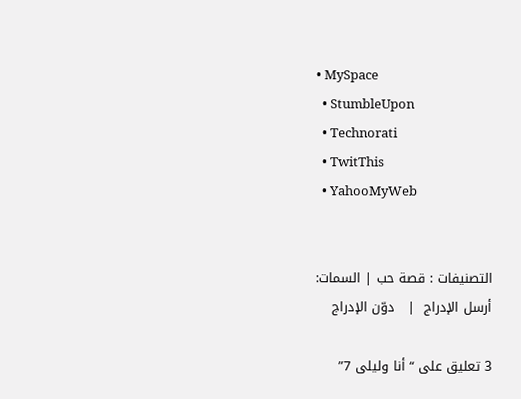• MySpace
  • StumbleUpon
  • Technorati
  • TwitThis
  • YahooMyWeb


التصنيفات : قصة حب | السمات:
أرسل الإدراج  |   دوّن الإدراج

3 تعليق على “أنا وليلى 7”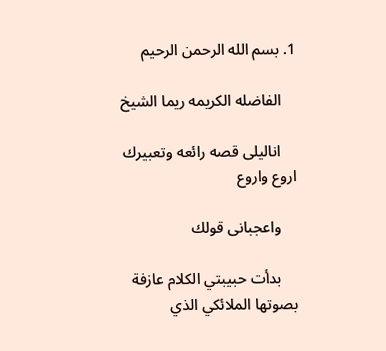1. بسم الله الرحمن الرحيم

    الفاضله الكريمه ريما الشيخ

    اناليلى قصه رائعه وتعبيرك اروع واروع

    واعجبانى قولك

    بدأت حبيبتي الكلام عازفة بصوتها الملائكي الذي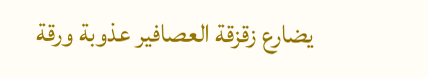يضارع زقزقة العصافير عذوبة ورقة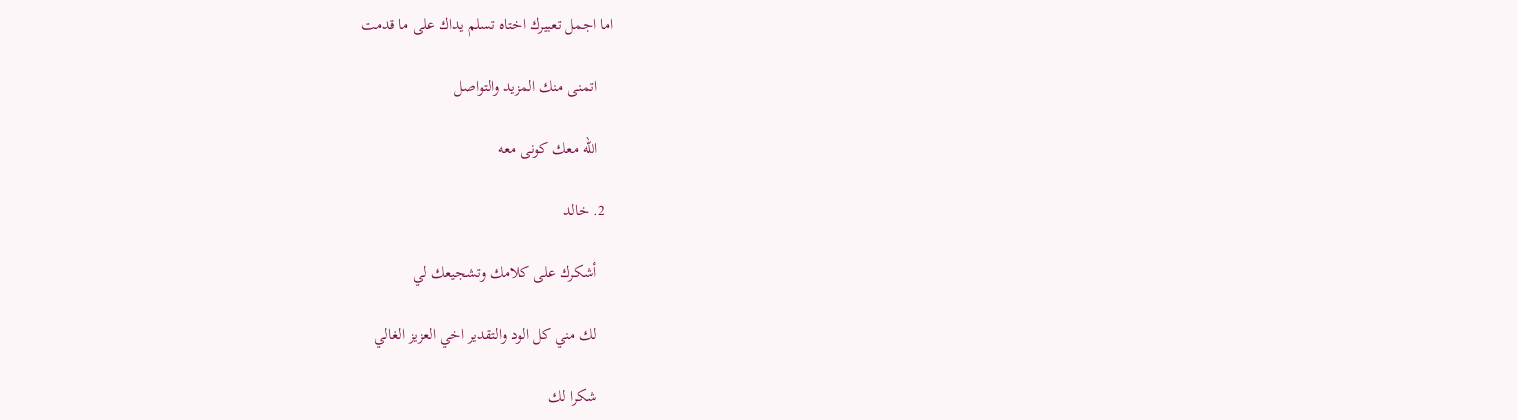اما اجمل تعبيرك اختاه تسلم يداك على ما قدمت

    اتمنى منك المزيد والتواصل

    الله معك كونى معه

  2. خالد

    أشكرك على كلامك وتشجيعك لي

    لك مني كل الود والتقدير اخي العزيز الغالي

    شكرا لك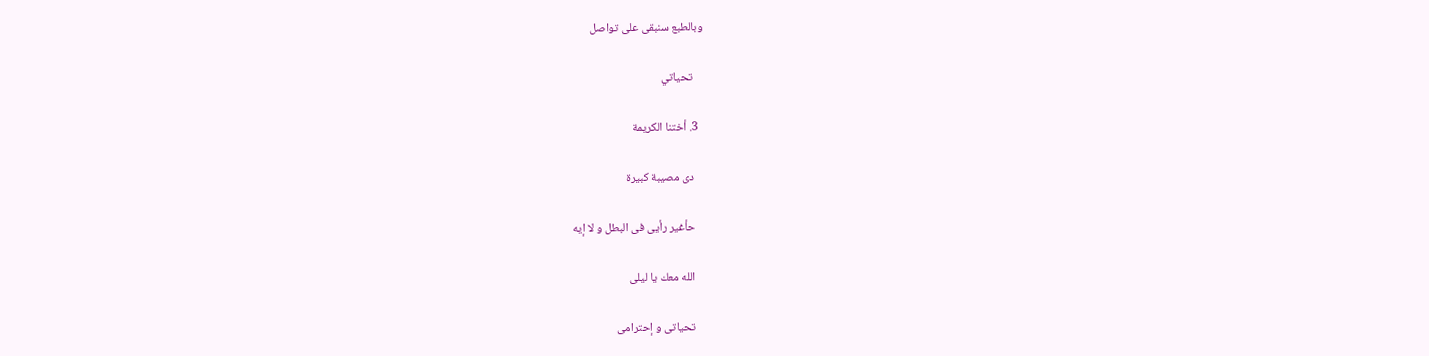وبالطبع سنبقى على تواصل

    تحياتي

  3. أختنا الكريمة

    دى مصيبة كبيرة

    حأغير رأيى فى البطل و لا إيه

    الله معك يا ليلى

    تحياتى و إحترامى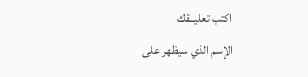اكتب تعليــقك
الإسم الذي سيظهر على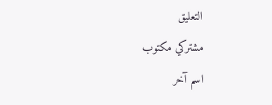التعليق
مشتركي مكتوب
اسم آخر